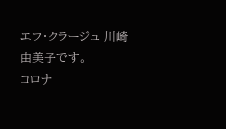エフ・クラージュ 川崎由美子です。
コロナ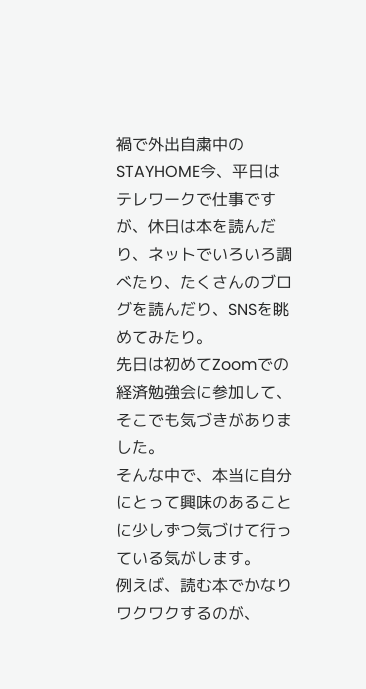禍で外出自粛中のSTAYHOME今、平日はテレワークで仕事ですが、休日は本を読んだり、ネットでいろいろ調べたり、たくさんのブログを読んだり、SNSを眺めてみたり。
先日は初めてZoomでの経済勉強会に参加して、そこでも気づきがありました。
そんな中で、本当に自分にとって興味のあることに少しずつ気づけて行っている気がします。
例えば、読む本でかなりワクワクするのが、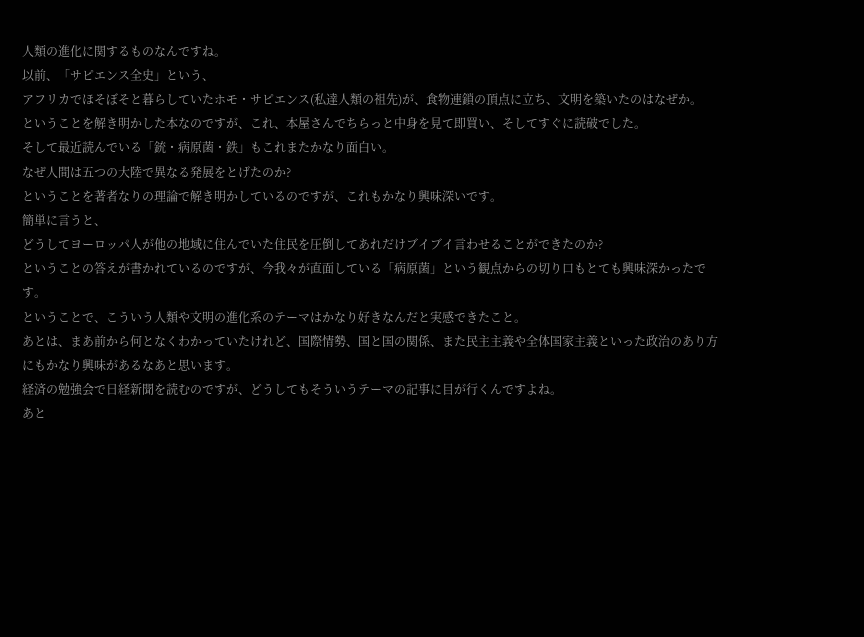人類の進化に関するものなんですね。
以前、「サピエンス全史」という、
アフリカでほそぼそと暮らしていたホモ・サピエンス(私達人類の祖先)が、食物連鎖の頂点に立ち、文明を築いたのはなぜか。
ということを解き明かした本なのですが、これ、本屋さんでちらっと中身を見て即買い、そしてすぐに読破でした。
そして最近読んでいる「銃・病原菌・鉄」もこれまたかなり面白い。
なぜ人間は五つの大陸で異なる発展をとげたのか?
ということを著者なりの理論で解き明かしているのですが、これもかなり興味深いです。
簡単に言うと、
どうしてヨーロッパ人が他の地域に住んでいた住民を圧倒してあれだけブイブイ言わせることができたのか?
ということの答えが書かれているのですが、今我々が直面している「病原菌」という観点からの切り口もとても興味深かったです。
ということで、こういう人類や文明の進化系のテーマはかなり好きなんだと実感できたこと。
あとは、まあ前から何となくわかっていたけれど、国際情勢、国と国の関係、また民主主義や全体国家主義といった政治のあり方にもかなり興味があるなあと思います。
経済の勉強会で日経新聞を読むのですが、どうしてもそういうテーマの記事に目が行くんですよね。
あと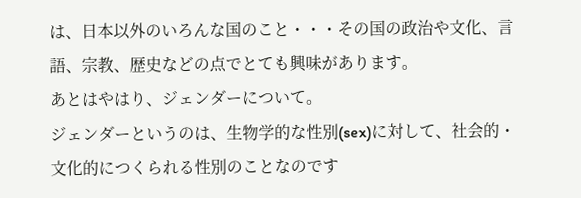は、日本以外のいろんな国のこと・・・その国の政治や文化、言語、宗教、歴史などの点でとても興味があります。
あとはやはり、ジェンダーについて。
ジェンダーというのは、生物学的な性別(sex)に対して、社会的・文化的につくられる性別のことなのです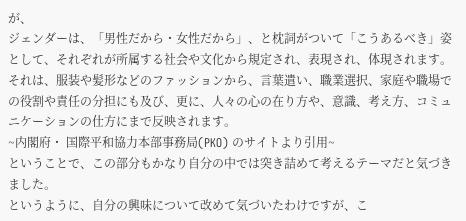が、
ジェンダーは、「男性だから・女性だから」、と枕詞がついて「こうあるべき」姿として、それぞれが所属する社会や文化から規定され、表現され、体現されます。それは、服装や髪形などのファッションから、言葉遣い、職業選択、家庭や職場での役割や責任の分担にも及び、更に、人々の心の在り方や、意識、考え方、コミュニケーションの仕方にまで反映されます。
~内閣府・ 国際平和協力本部事務局(PKO) のサイトより引用~
ということで、この部分もかなり自分の中では突き詰めて考えるテーマだと気づきました。
というように、自分の興味について改めて気づいたわけですが、こ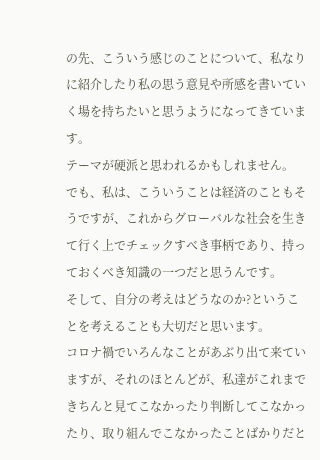の先、こういう感じのことについて、私なりに紹介したり私の思う意見や所感を書いていく場を持ちたいと思うようになってきています。
テーマが硬派と思われるかもしれません。
でも、私は、こういうことは経済のこともそうですが、これからグローバルな社会を生きて行く上でチェックすべき事柄であり、持っておくべき知識の一つだと思うんです。
そして、自分の考えはどうなのか?ということを考えることも大切だと思います。
コロナ禍でいろんなことがあぶり出て来ていますが、それのほとんどが、私達がこれまできちんと見てこなかったり判断してこなかったり、取り組んでこなかったことばかりだと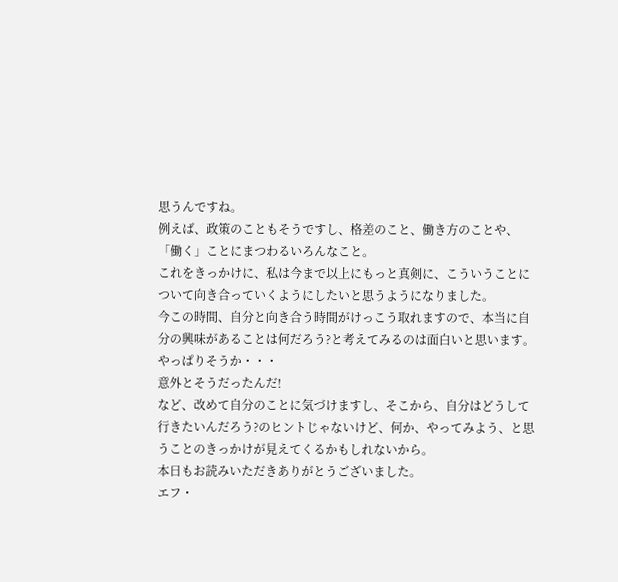思うんですね。
例えば、政策のこともそうですし、格差のこと、働き方のことや、「働く」ことにまつわるいろんなこと。
これをきっかけに、私は今まで以上にもっと真剣に、こういうことについて向き合っていくようにしたいと思うようになりました。
今この時間、自分と向き合う時間がけっこう取れますので、本当に自分の興味があることは何だろう?と考えてみるのは面白いと思います。
やっぱりそうか・・・
意外とそうだったんだ!
など、改めて自分のことに気づけますし、そこから、自分はどうして行きたいんだろう?のヒントじゃないけど、何か、やってみよう、と思うことのきっかけが見えてくるかもしれないから。
本日もお読みいただきありがとうございました。
エフ・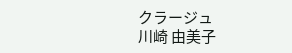クラージュ
川崎 由美子